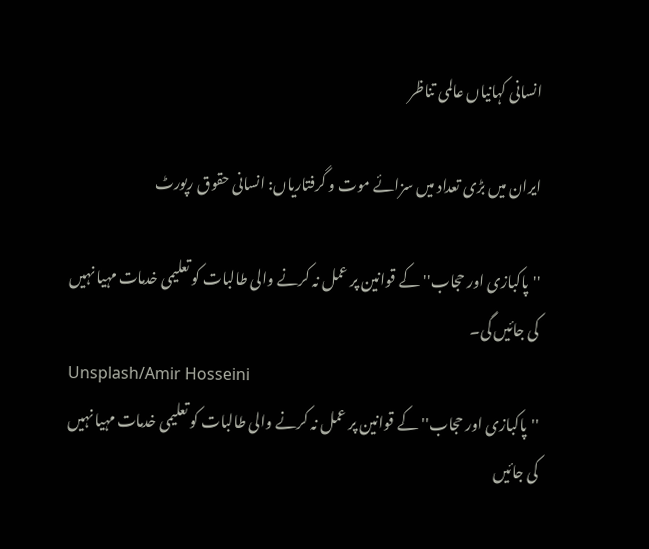انسانی کہانیاں عالمی تناظر

ایران میں بڑی تعداد میں سزائے موت و گرفتاریاں: انسانی حقوق رپورٹ

''پاکبازی اور حجاب'' کے قوانین پر عمل نہ کرنے والی طالبات کو تعلیمی خدمات مہیا نہیں کی جائیں گی۔
Unsplash/Amir Hosseini
''پاکبازی اور حجاب'' کے قوانین پر عمل نہ کرنے والی طالبات کو تعلیمی خدمات مہیا نہیں کی جائیں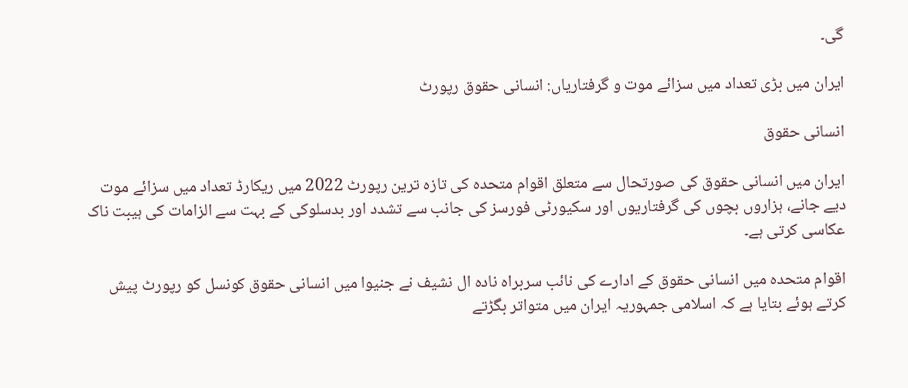گی۔

ایران میں بڑی تعداد میں سزائے موت و گرفتاریاں: انسانی حقوق رپورٹ

انسانی حقوق

ایران میں انسانی حقوق کی صورتحال سے متعلق اقوام متحدہ کی تازہ ترین رپورٹ 2022 میں ریکارڈ تعداد میں سزائے موت دیے جانے، ہزاروں بچوں کی گرفتاریوں اور سکیورٹی فورسز کی جانب سے تشدد اور بدسلوکی کے بہت سے الزامات کی ہیبت ناک عکاسی کرتی ہے۔

اقوام متحدہ میں انسانی حقوق کے ادارے کی نائب سربراہ نادہ ال نشیف نے جنیوا میں انسانی حقوق کونسل کو رپورٹ پیش کرتے ہوئے بتایا ہے کہ اسلامی جمہوریہ ایران میں متواتر بگڑتے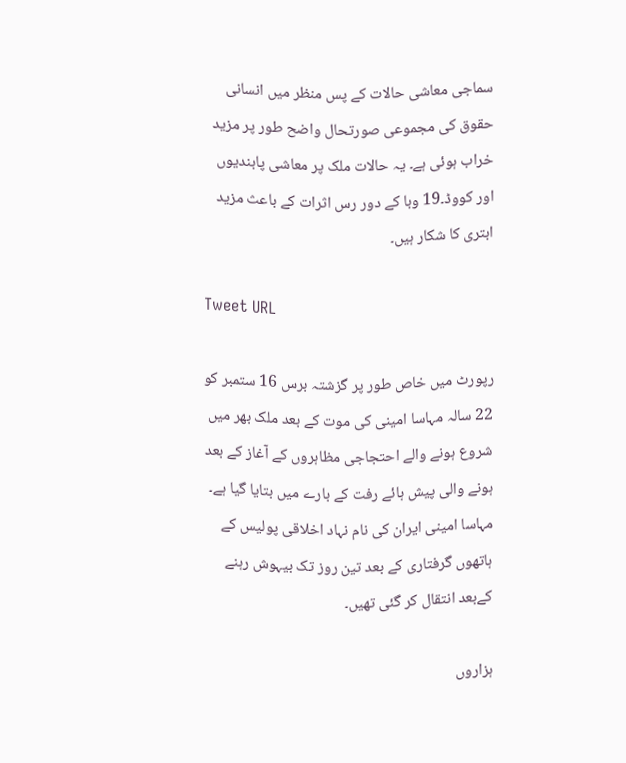سماجی معاشی حالات کے پس منظر میں انسانی حقوق کی مجموعی صورتحال واضح طور پر مزید خراب ہوئی ہے۔ یہ حالات ملک پر معاشی پابندیوں اور کووڈ۔19 وبا کے دور رس اثرات کے باعث مزید ابتری کا شکار ہیں۔

Tweet URL

رپورٹ میں خاص طور پر گزشتہ برس 16 ستمبر کو 22 سالہ مہاسا امینی کی موت کے بعد ملک بھر میں شروع ہونے والے احتجاجی مظاہروں کے آغاز کے بعد ہونے والی پیش ہائے رفت کے بارے میں بتایا گیا ہے۔ مہاسا امینی ایران کی نام نہاد اخلاقی پولیس کے ہاتھوں گرفتاری کے بعد تین روز تک بیہوش رہنے کےبعد انتقال کر گئی تھیں۔

ہزاروں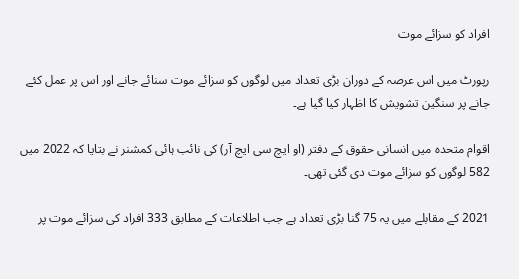افراد کو سزائے موت

رپورٹ میں اس عرصہ کے دوران بڑی تعداد میں لوگوں کو سزائے موت سنائے جانے اور اس پر عمل کئے جانے پر سنگین تشویش کا اظہار کیا گیا ہے۔

اقوام متحدہ میں انسانی حقوق کے دفتر (او ایچ سی ایچ آر) کی نائب ہائی کمشنر نے بتایا کہ 2022 میں 582 لوگوں کو سزائے موت دی گئی تھی۔

2021 کے مقابلے میں یہ 75 گنا بڑی تعداد ہے جب اطلاعات کے مطابق 333 افراد کی سزائے موت پر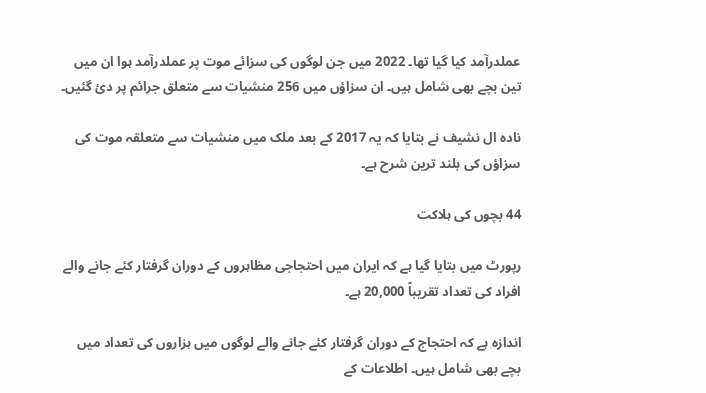عملدرآمد کیا گیا تھا۔ 2022 میں جن لوگوں کی سزائے موت پر عملدرآمد ہوا ان میں تین بچے بھی شامل ہیں۔ ان سزاؤں میں 256 منشیات سے متعلق جرائم پر دئ گئیں۔

نادہ ال نشیف نے بتایا کہ یہ 2017 کے بعد ملک میں منشیات سے متعلقہ موت کی سزاؤں کی بلند ترین شرح ہے۔

44 بچوں کی ہلاکت

رپورٹ میں بتایا گیا ہے کہ ایران میں احتجاجی مظاہروں کے دوران گرفتار کئے جانے والے افراد کی تعداد تقریباً 20,000 ہے۔

اندازہ ہے کہ احتجاج کے دوران گرفتار کئے جانے والے لوگوں میں ہزاروں کی تعداد میں بچے بھی شامل ہیں۔ اطلاعات کے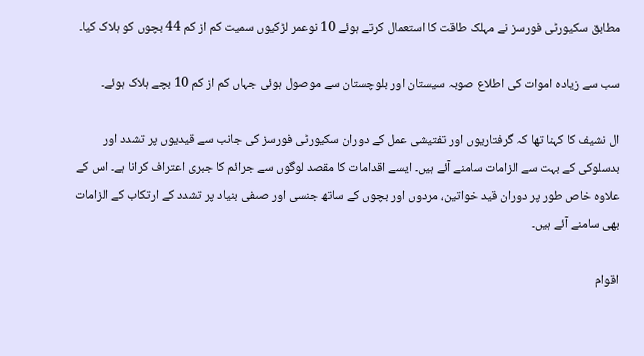مطابق سکیورٹی فورسز نے مہلک طاقت کا استعمال کرتے ہوئے 10 نوعمر لڑکیوں سمیت کم از کم 44 بچوں کو ہلاک کیا۔

سب سے زیادہ اموات کی اطلاع صوبہ سیستان اور بلوچستان سے موصول ہوئی جہاں کم از کم 10 بچے ہلاک ہوئے۔

ال نشیف کا کہنا تھا کہ گرفتاریوں اور تفتیشی عمل کے دوران سکیورٹی فورسز کی جانب سے قیدیوں پر تشدد اور بدسلوکی کے بہت سے الزامات سامنے آئے ہیں۔ ایسے اقدامات کا مقصد لوگوں سے جرائم کا جبری اعتراف کرانا ہے۔ اس کے علاوہ خاص طور پر دوران قید خواتین، مردوں اور بچوں کے ساتھ جنسی اور صںفی بنیاد پر تشدد کے ارتکاب کے الزامات بھی سامنے آئے ہیں۔

اقوام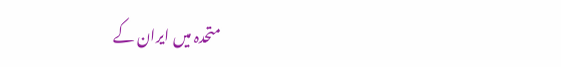متحدہ میں ایران کے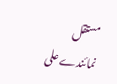مستقل نمائندے علی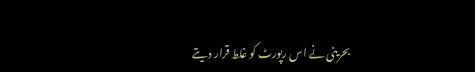بحرینی نے اس رپورٹ کو غلط قرار دیتے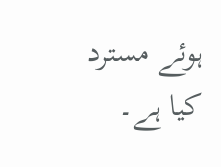ہوئے مسترد کیا ہے۔